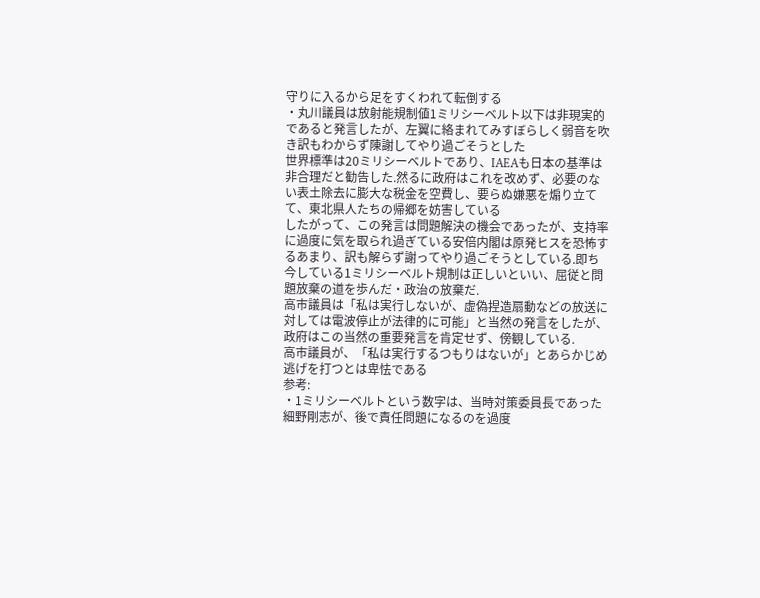守りに入るから足をすくわれて転倒する
・丸川議員は放射能規制値1ミリシーベルト以下は非現実的であると発言したが、左翼に絡まれてみすぼらしく弱音を吹き訳もわからず陳謝してやり過ごそうとした
世界標準は20ミリシーベルトであり、IAEAも日本の基準は非合理だと勧告した.然るに政府はこれを改めず、必要のない表土除去に膨大な税金を空費し、要らぬ嫌悪を煽り立てて、東北県人たちの帰郷を妨害している
したがって、この発言は問題解決の機会であったが、支持率に過度に気を取られ過ぎている安倍内閣は原発ヒスを恐怖するあまり、訳も解らず謝ってやり過ごそうとしている.即ち今している1ミリシーベルト規制は正しいといい、屈従と問題放棄の道を歩んだ・政治の放棄だ.
高市議員は「私は実行しないが、虚偽捏造扇動などの放送に対しては電波停止が法律的に可能」と当然の発言をしたが、政府はこの当然の重要発言を肯定せず、傍観している.
高市議員が、「私は実行するつもりはないが」とあらかじめ逃げを打つとは卑怯である
参考:
・1ミリシーベルトという数字は、当時対策委員長であった細野剛志が、後で責任問題になるのを過度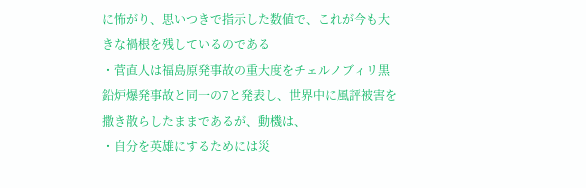に怖がり、思いつきで指示した数値で、これが今も大きな禍根を残しているのである
・菅直人は福島原発事故の重大度をチェルノブィリ黒鉛炉爆発事故と同一の7と発表し、世界中に風評被害を撒き散らしたままであるが、動機は、
・自分を英雄にするためには災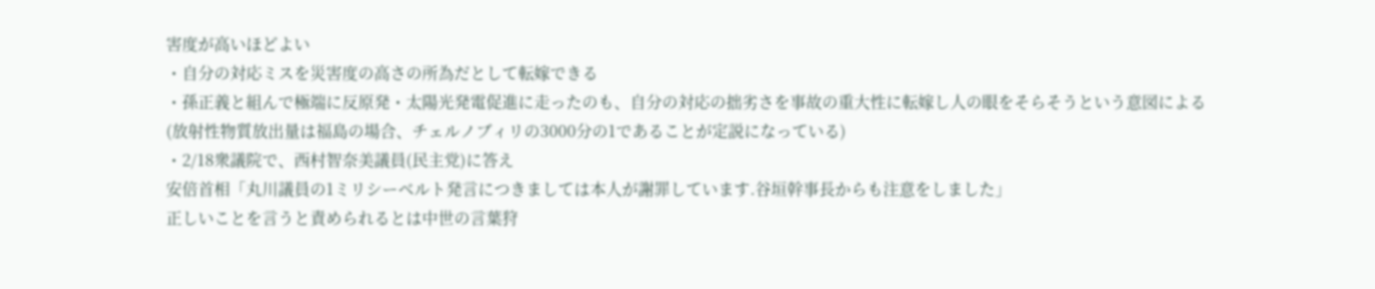害度が高いほどよい
・自分の対応ミスを災害度の高さの所為だとして転嫁できる
・孫正義と組んで極端に反原発・太陽光発電促進に走ったのも、自分の対応の拙劣さを事故の重大性に転嫁し人の眼をそらそうという意図による
(放射性物質放出量は福島の場合、チェルノブィリの3000分の1であることが定説になっている)
・2/18衆議院で、西村智奈美議員(民主党)に答え
安倍首相「丸川議員の1ミリシーベルト発言につきましては本人が謝罪しています.谷垣幹事長からも注意をしました」
正しいことを言うと責められるとは中世の言葉狩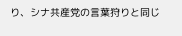り、シナ共産党の言葉狩りと同じ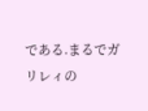である.まるでガリレィの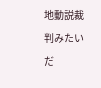地動説裁判みたいだ